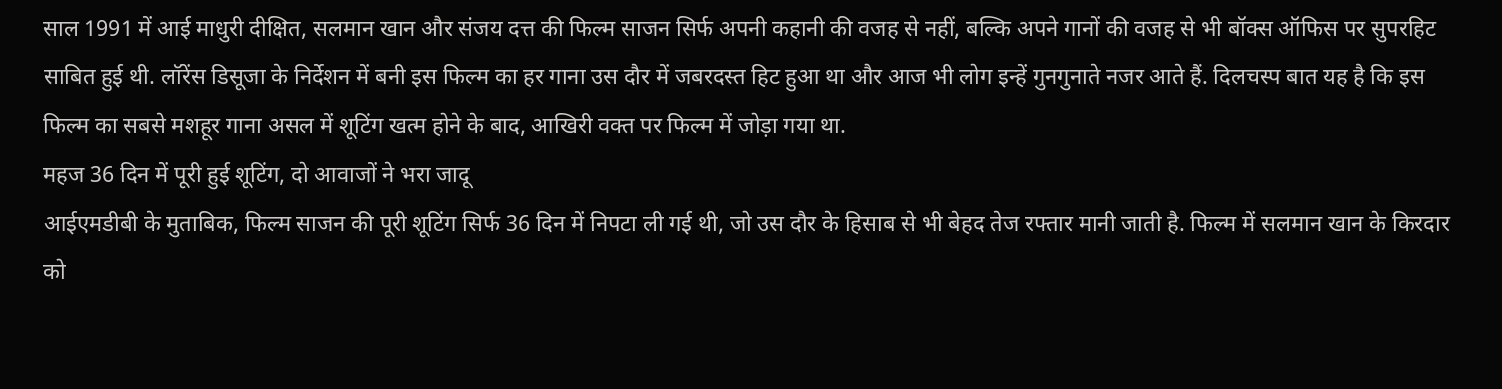साल 1991 में आई माधुरी दीक्षित, सलमान खान और संजय दत्त की फिल्म साजन सिर्फ अपनी कहानी की वजह से नहीं, बल्कि अपने गानों की वजह से भी बॉक्स ऑफिस पर सुपरहिट साबित हुई थी. लॉरेंस डिसूजा के निर्देशन में बनी इस फिल्म का हर गाना उस दौर में जबरदस्त हिट हुआ था और आज भी लोग इन्हें गुनगुनाते नजर आते हैं. दिलचस्प बात यह है कि इस फिल्म का सबसे मशहूर गाना असल में शूटिंग खत्म होने के बाद, आखिरी वक्त पर फिल्म में जोड़ा गया था.
महज 36 दिन में पूरी हुई शूटिंग, दो आवाजों ने भरा जादू
आईएमडीबी के मुताबिक, फिल्म साजन की पूरी शूटिंग सिर्फ 36 दिन में निपटा ली गई थी, जो उस दौर के हिसाब से भी बेहद तेज रफ्तार मानी जाती है. फिल्म में सलमान खान के किरदार को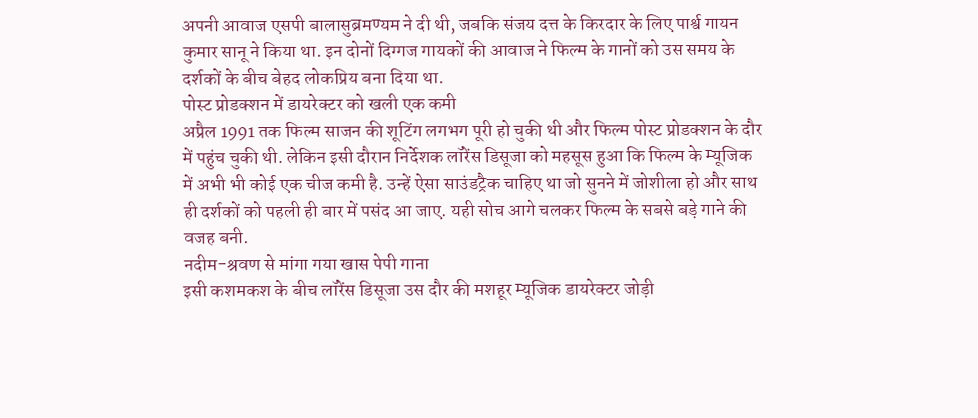अपनी आवाज एसपी बालासुब्रमण्यम ने दी थी, जबकि संजय दत्त के किरदार के लिए पार्श्व गायन कुमार सानू ने किया था. इन दोनों दिग्गज गायकों की आवाज ने फिल्म के गानों को उस समय के दर्शकों के बीच बेहद लोकप्रिय बना दिया था.
पोस्ट प्रोडक्शन में डायरेक्टर को खली एक कमी
अप्रैल 1991 तक फिल्म साजन की शूटिंग लगभग पूरी हो चुकी थी और फिल्म पोस्ट प्रोडक्शन के दौर में पहुंच चुकी थी. लेकिन इसी दौरान निर्देशक लॉरेंस डिसूजा को महसूस हुआ कि फिल्म के म्यूजिक में अभी भी कोई एक चीज कमी है. उन्हें ऐसा साउंडट्रैक चाहिए था जो सुनने में जोशीला हो और साथ ही दर्शकों को पहली ही बार में पसंद आ जाए. यही सोच आगे चलकर फिल्म के सबसे बड़े गाने की वजह बनी.
नदीम-श्रवण से मांगा गया खास पेपी गाना
इसी कशमकश के बीच लॉरेंस डिसूजा उस दौर की मशहूर म्यूजिक डायरेक्टर जोड़ी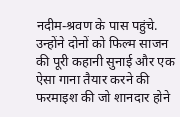नदीम-श्रवण के पास पहुंचे. उन्होंने दोनों को फिल्म साजन की पूरी कहानी सुनाई और एक ऐसा गाना तैयार करने की फरमाइश की जो शानदार होने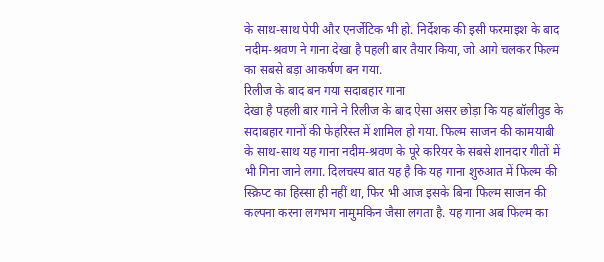के साथ-साथ पेपी और एनर्जेटिक भी हो. निर्देशक की इसी फरमाइश के बाद नदीम-श्रवण ने गाना देखा है पहली बार तैयार किया, जो आगे चलकर फिल्म का सबसे बड़ा आकर्षण बन गया.
रिलीज के बाद बन गया सदाबहार गाना
देखा है पहली बार गाने ने रिलीज के बाद ऐसा असर छोड़ा कि यह बॉलीवुड के सदाबहार गानों की फेहरिस्त में शामिल हो गया. फिल्म साजन की कामयाबी के साथ-साथ यह गाना नदीम-श्रवण के पूरे करियर के सबसे शानदार गीतों में भी गिना जाने लगा. दिलचस्प बात यह है कि यह गाना शुरुआत में फिल्म की स्क्रिप्ट का हिस्सा ही नहीं था, फिर भी आज इसके बिना फिल्म साजन की कल्पना करना लगभग नामुमकिन जैसा लगता है. यह गाना अब फिल्म का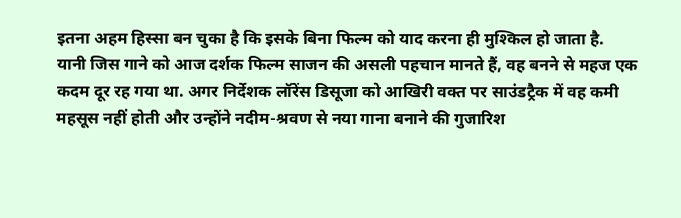इतना अहम हिस्सा बन चुका है कि इसके बिना फिल्म को याद करना ही मुश्किल हो जाता है.
यानी जिस गाने को आज दर्शक फिल्म साजन की असली पहचान मानते हैं, वह बनने से महज एक कदम दूर रह गया था. अगर निर्देशक लॉरेंस डिसूजा को आखिरी वक्त पर साउंडट्रैक में वह कमी महसूस नहीं होती और उन्होंने नदीम-श्रवण से नया गाना बनाने की गुजारिश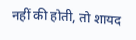नहीं की होती, तो शायद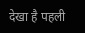देखा है पहली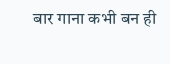बार गाना कभी बन ही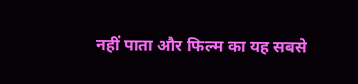नहीं पाता और फिल्म का यह सबसे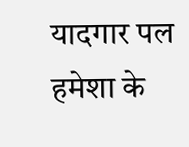यादगार पल हमेशा के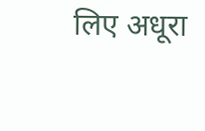लिए अधूरा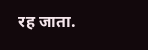रह जाता.